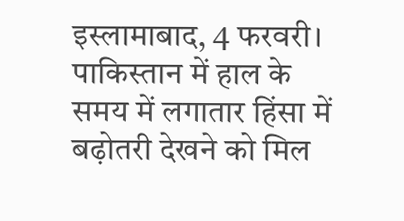इस्लामाबाद, 4 फरवरी। पाकिस्तान में हाल के समय में लगातार हिंसा में बढ़ोतरी देखने को मिल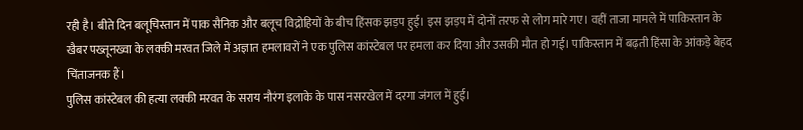रही है। बीते दिन बलूचिस्तान में पाक सैनिक और बलूच विद्रोहियों के बीच हिंसक झड़प हुई। इस झड़प में दोनों तरफ से लोग मारे गए। वहीं ताजा मामले में पाकिस्तान के खैबर पख्तूनख्वा के लक्की मरवत जिले में अज्ञात हमलावरों ने एक पुलिस कांस्टेबल पर हमला कर दिया और उसकी मौत हो गई। पाकिस्तान में बढ़ती हिंसा के आंकड़े बेहद चिंताजनक हैं।
पुलिस कांस्टेबल की हत्या लक्की मरवत के सराय नौरंग इलाके के पास नसरखेल में दरगा जंगल में हुई।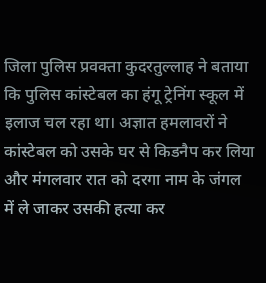जिला पुलिस प्रवक्ता कुदरतुल्लाह ने बताया कि पुलिस कांस्टेबल का हंगू ट्रेनिंग स्कूल में इलाज चल रहा था। अज्ञात हमलावरों ने कांस्टेबल को उसके घर से किडनैप कर लिया और मंगलवार रात को दरगा नाम के जंगल में ले जाकर उसकी हत्या कर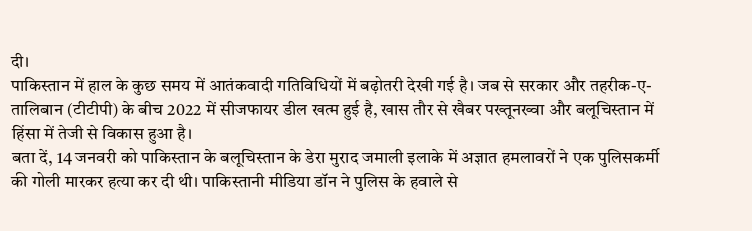दी।
पाकिस्तान में हाल के कुछ समय में आतंकवादी गतिविधियों में बढ़ोतरी देखी गई है। जब से सरकार और तहरीक-ए-तालिबान (टीटीपी) के बीच 2022 में सीजफायर डील खत्म हुई है, खास तौर से खैबर पख्तूनख्वा और बलूचिस्तान में हिंसा में तेजी से विकास हुआ है।
बता दें, 14 जनवरी को पाकिस्तान के बलूचिस्तान के डेरा मुराद जमाली इलाके में अज्ञात हमलावरों ने एक पुलिसकर्मी की गोली मारकर हत्या कर दी थी। पाकिस्तानी मीडिया डॉन ने पुलिस के हवाले से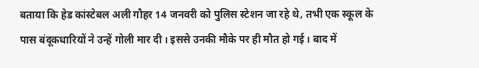बताया कि हेड कांस्टेबल अली गौहर 14 जनवरी को पुलिस स्टेशन जा रहे थे, तभी एक स्कूल के पास बंदूकधारियों ने उन्हें गोली मार दी। इससे उनकी मौके पर ही मौत हो गई। बाद में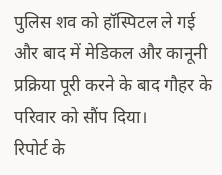पुलिस शव को हॉस्पिटल ले गई और बाद में मेडिकल और कानूनी प्रक्रिया पूरी करने के बाद गौहर के परिवार को सौंप दिया।
रिपोर्ट के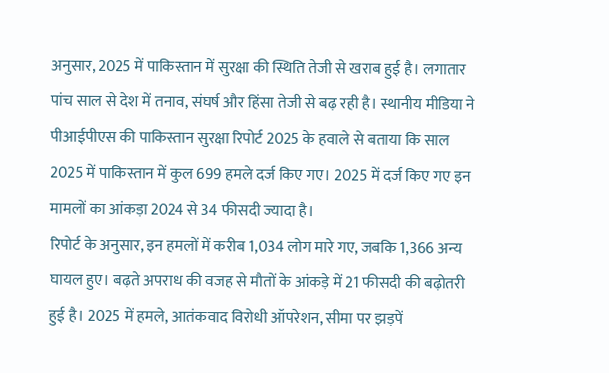अनुसार, 2025 में पाकिस्तान में सुरक्षा की स्थिति तेजी से खराब हुई है। लगातार पांच साल से देश में तनाव, संघर्ष और हिंसा तेजी से बढ़ रही है। स्थानीय मीडिया ने पीआईपीएस की पाकिस्तान सुरक्षा रिपोर्ट 2025 के हवाले से बताया कि साल 2025 में पाकिस्तान में कुल 699 हमले दर्ज किए गए। 2025 में दर्ज किए गए इन मामलों का आंकड़ा 2024 से 34 फीसदी ज्यादा है।
रिपोर्ट के अनुसार, इन हमलों में करीब 1,034 लोग मारे गए, जबकि 1,366 अन्य घायल हुए। बढ़ते अपराध की वजह से मौतों के आंकड़े में 21 फीसदी की बढ़ोतरी हुई है। 2025 में हमले, आतंकवाद विरोधी ऑपरेशन, सीमा पर झड़पें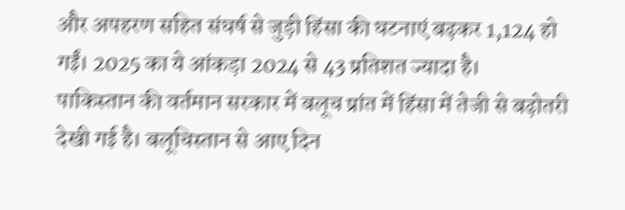और अपहरण सहित संघर्ष से जुड़ी हिंसा की घटनाएं बढ़कर 1,124 हो गईं। 2025 का ये आंकड़ा 2024 से 43 प्रतिशत ज्यादा है।
पाकिस्तान की वर्तमान सरकार में बलूच प्रांत में हिंसा में तेजी से बढ़ोतरी देखी गई है। बलूचिस्तान से आए दिन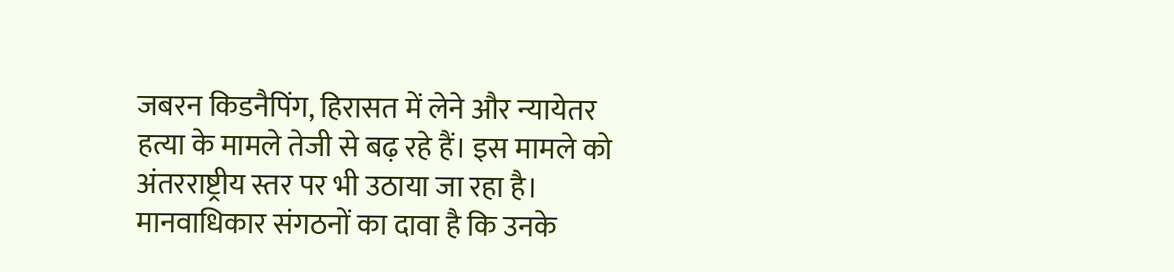जबरन किडनैपिंग, हिरासत में लेने और न्यायेतर हत्या के मामले तेजी से बढ़ रहे हैं। इस मामले को अंतरराष्ट्रीय स्तर पर भी उठाया जा रहा है। मानवाधिकार संगठनों का दावा है कि उनके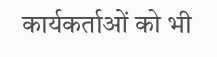कार्यकर्ताओं को भी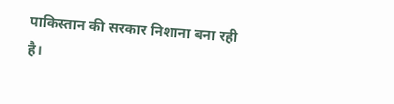पाकिस्तान की सरकार निशाना बना रही है।